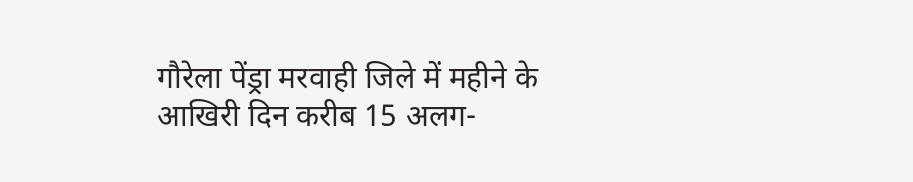गौरेला पेंड्रा मरवाही जिले में महीने के आखिरी दिन करीब 15 अलग-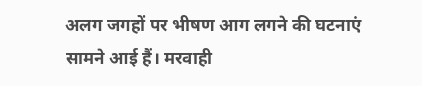अलग जगहों पर भीषण आग लगने की घटनाएं सामने आई हैं। मरवाही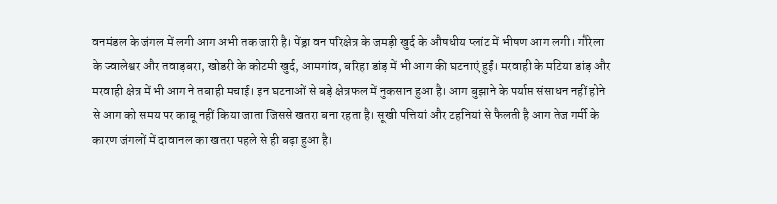वनमंडल के जंगल में लगी आग अभी तक जारी है। पेंड्रा वन परिक्षेत्र के जमड़ी खुर्द के औषधीय प्लांट में भीषण आग लगी। गौरेला के ज्वालेश्वर और तवाड़बरा, खोडरी के कोटमी खुर्द, आमगांव, बरिहा डांड़ में भी आग की घटनाएं हुईं। मरवाही के मटिया डांड़ और मरवाही क्षेत्र में भी आग ने तबाही मचाई। इन घटनाओं से बड़े क्षेत्रफल में नुकसान हुआ है। आग बुझाने के पर्याप्त संसाधन नहीं होने से आग को समय पर काबू नहीं किया जाता जिससे खतरा बना रहता है। सूखी पत्तियां और टहनियां से फैलती है आग तेज गर्मी के कारण जंगलों में दावानल का खतरा पहले से ही बढ़ा हुआ है।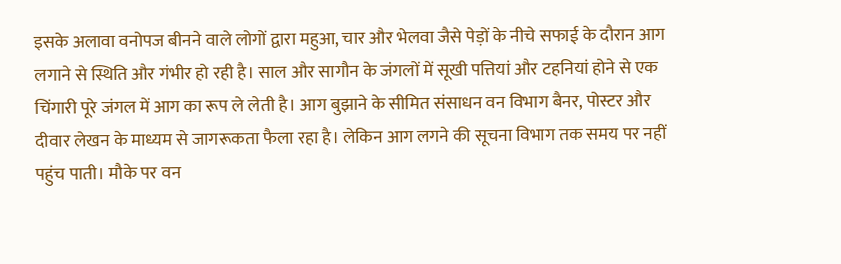इसके अलावा वनोपज बीनने वाले लोगों द्वारा महुआ, चार और भेलवा जैसे पेड़ों के नीचे सफाई के दौरान आग लगाने से स्थिति और गंभीर हो रही है। साल और सागौन के जंगलों में सूखी पत्तियां और टहनियां होने से एक चिंगारी पूरे जंगल में आग का रूप ले लेती है। आग बुझाने के सीमित संसाधन वन विभाग बैनर, पोस्टर और दीवार लेखन के माध्यम से जागरूकता फैला रहा है। लेकिन आग लगने की सूचना विभाग तक समय पर नहीं पहुंच पाती। मौके पर वन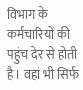विभाग के कर्मचारियों की पहुंच देर से होती है। वहां भी सिर्फ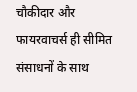चौकीदार और फायरवाचर्स ही सीमित संसाधनों के साथ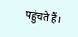पहुंचते हैं।